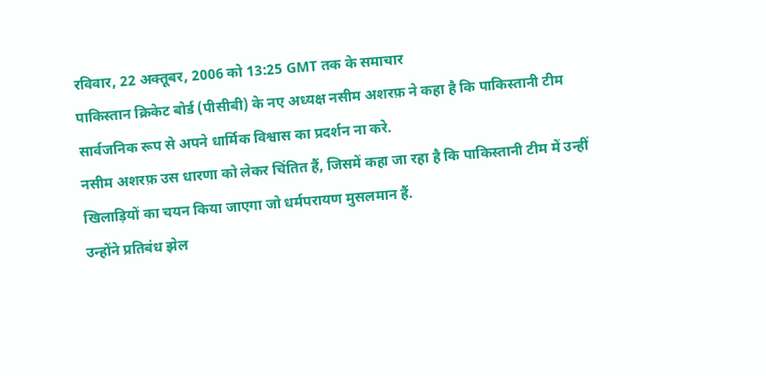रविवार, 22 अक्तूबर, 2006 को 13:25 GMT तक के समाचार
पाकिस्तान क्रिकेट बोर्ड (पीसीबी) के नए अध्यक्ष नसीम अशरफ़ ने कहा है कि पाकिस्तानी टीम सार्वजनिक रूप से अपने धार्मिक विश्वास का प्रदर्शन ना करे.
नसीम अशरफ़ उस धारणा को लेकर चिंतित हैं, जिसमें कहा जा रहा है कि पाकिस्तानी टीम में उन्हीं खिलाड़ियों का चयन किया जाएगा जो धर्मपरायण मुसलमान हैं.
उन्होंने प्रतिबंध झेल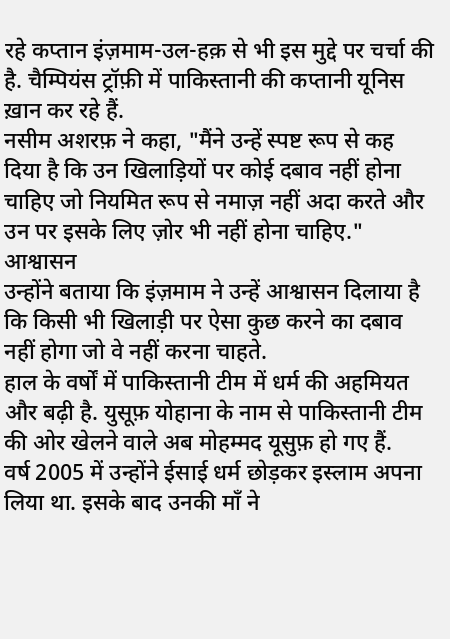रहे कप्तान इंज़माम-उल-हक़ से भी इस मुद्दे पर चर्चा की है. चैम्पियंस ट्रॉफ़ी में पाकिस्तानी की कप्तानी यूनिस ख़ान कर रहे हैं.
नसीम अशरफ़ ने कहा, "मैंने उन्हें स्पष्ट रूप से कह दिया है कि उन खिलाड़ियों पर कोई दबाव नहीं होना चाहिए जो नियमित रूप से नमाज़ नहीं अदा करते और उन पर इसके लिए ज़ोर भी नहीं होना चाहिए."
आश्वासन
उन्होंने बताया कि इंज़माम ने उन्हें आश्वासन दिलाया है कि किसी भी खिलाड़ी पर ऐसा कुछ करने का दबाव नहीं होगा जो वे नहीं करना चाहते.
हाल के वर्षों में पाकिस्तानी टीम में धर्म की अहमियत और बढ़ी है. युसूफ़ योहाना के नाम से पाकिस्तानी टीम की ओर खेलने वाले अब मोहम्मद यूसुफ़ हो गए हैं.
वर्ष 2005 में उन्होंने ईसाई धर्म छोड़कर इस्लाम अपना लिया था. इसके बाद उनकी माँ ने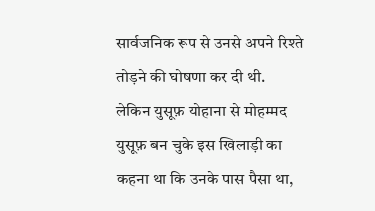सार्वजनिक रूप से उनसे अपने रिश्ते तोड़ने की घोषणा कर दी थी.
लेकिन युसूफ़ योहाना से मोहम्मद युसूफ़ बन चुके इस खिलाड़ी का कहना था कि उनके पास पैसा था,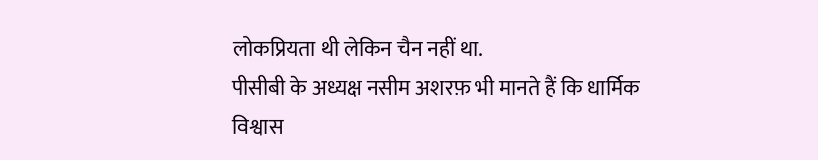लोकप्रियता थी लेकिन चैन नहीं था.
पीसीबी के अध्यक्ष नसीम अशरफ़ भी मानते हैं कि धार्मिक विश्वास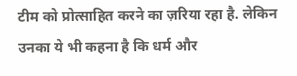टीम को प्रोत्साहित करने का ज़रिया रहा है. लेकिन उनका ये भी कहना है कि धर्म और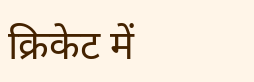क्रिकेट में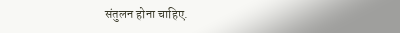संतुलन होना चाहिए.